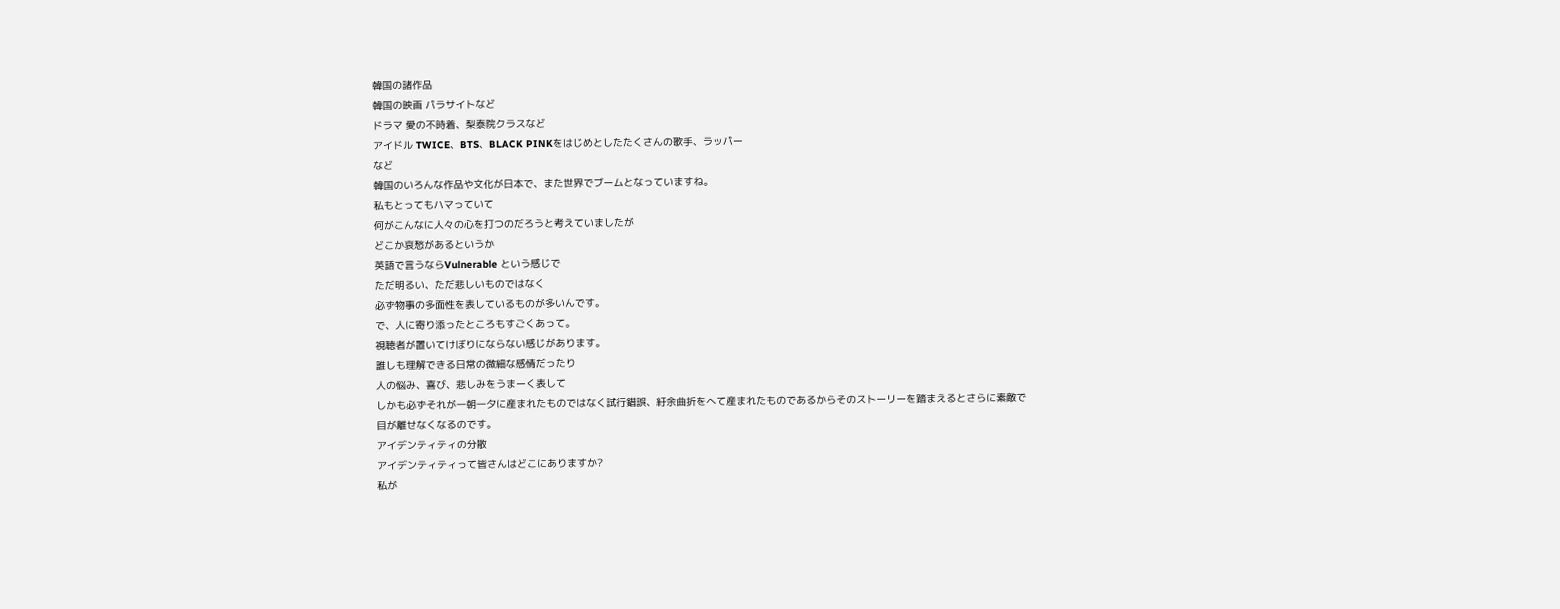韓国の諸作品
韓国の映画 パラサイトなど
ドラマ 愛の不時着、梨泰院クラスなど
アイドル TWICE、BTS、BLACK PINKをはじめとしたたくさんの歌手、ラッパー
など
韓国のいろんな作品や文化が日本で、また世界でブームとなっていますね。
私もとってもハマっていて
何がこんなに人々の心を打つのだろうと考えていましたが
どこか哀愁があるというか
英語で言うならVulnerable という感じで
ただ明るい、ただ悲しいものではなく
必ず物事の多面性を表しているものが多いんです。
で、人に寄り添ったところもすごくあって。
視聴者が置いてけぼりにならない感じがあります。
誰しも理解できる日常の微細な感情だったり
人の悩み、喜び、悲しみをうまーく表して
しかも必ずそれが一朝一夕に産まれたものではなく試行錯誤、紆余曲折をへて産まれたものであるからそのストーリーを踏まえるとさらに素敵で
目が離せなくなるのです。
アイデンティティの分散
アイデンティティって皆さんはどこにありますか?
私が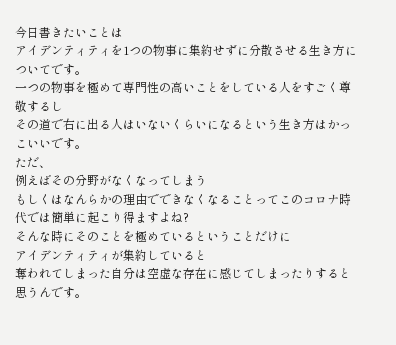今日書きたいことは
アイデンティティを1つの物事に集約せずに分散させる生き方についてです。
一つの物事を極めて専門性の高いことをしている人をすごく尊敬するし
その道で右に出る人はいないくらいになるという生き方はかっこいいです。
ただ、
例えばその分野がなくなってしまう
もしくはなんらかの理由でできなくなることってこのコロナ時代では簡単に起こり得ますよね?
そんな時にそのことを極めているということだけに
アイデンティティが集約していると
奪われてしまった自分は空虚な存在に感じてしまったりすると思うんです。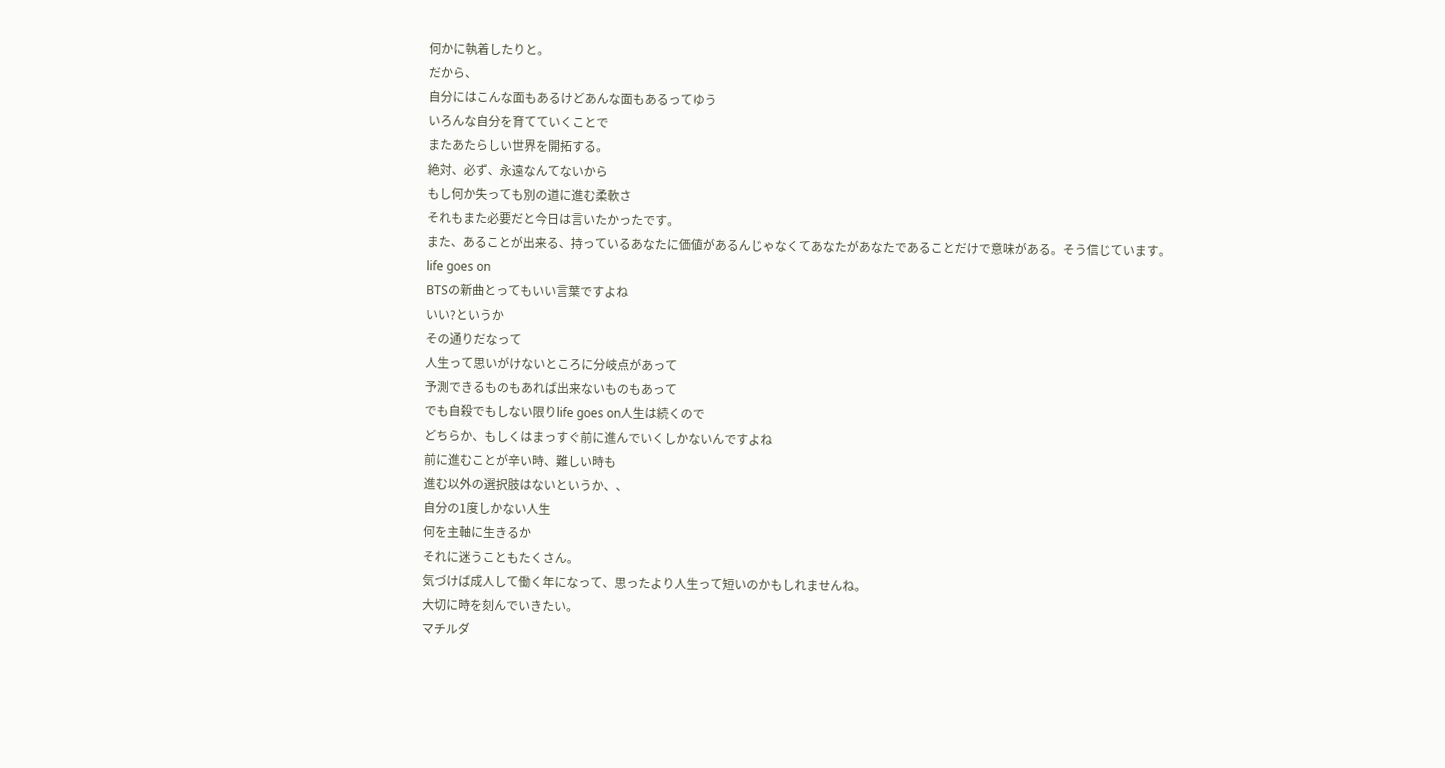何かに執着したりと。
だから、
自分にはこんな面もあるけどあんな面もあるってゆう
いろんな自分を育てていくことで
またあたらしい世界を開拓する。
絶対、必ず、永遠なんてないから
もし何か失っても別の道に進む柔軟さ
それもまた必要だと今日は言いたかったです。
また、あることが出来る、持っているあなたに価値があるんじゃなくてあなたがあなたであることだけで意味がある。そう信じています。
life goes on
BTSの新曲とってもいい言葉ですよね
いい?というか
その通りだなって
人生って思いがけないところに分岐点があって
予測できるものもあれば出来ないものもあって
でも自殺でもしない限りlife goes on人生は続くので
どちらか、もしくはまっすぐ前に進んでいくしかないんですよね
前に進むことが辛い時、難しい時も
進む以外の選択肢はないというか、、
自分の1度しかない人生
何を主軸に生きるか
それに迷うこともたくさん。
気づけば成人して働く年になって、思ったより人生って短いのかもしれませんね。
大切に時を刻んでいきたい。
マチルダ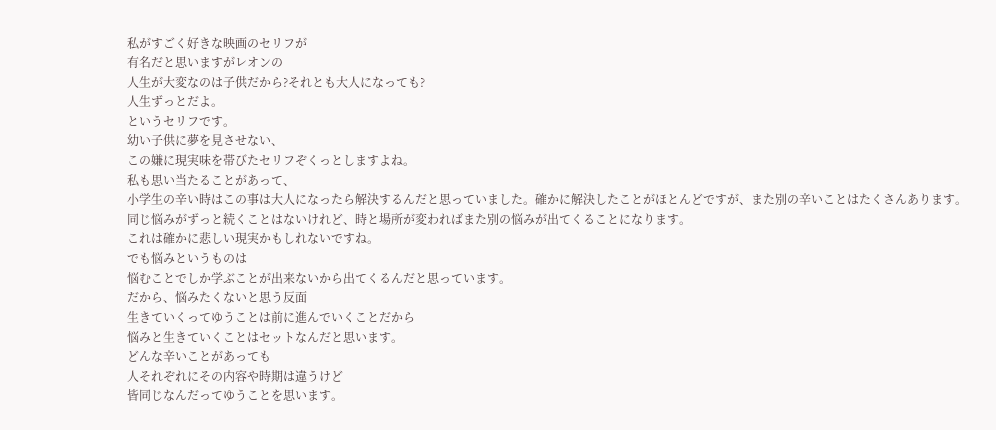私がすごく好きな映画のセリフが
有名だと思いますがレオンの
人生が大変なのは子供だから?それとも大人になっても?
人生ずっとだよ。
というセリフです。
幼い子供に夢を見させない、
この嫌に現実味を帯びたセリフぞくっとしますよね。
私も思い当たることがあって、
小学生の辛い時はこの事は大人になったら解決するんだと思っていました。確かに解決したことがほとんどですが、また別の辛いことはたくさんあります。
同じ悩みがずっと続くことはないけれど、時と場所が変わればまた別の悩みが出てくることになります。
これは確かに悲しい現実かもしれないですね。
でも悩みというものは
悩むことでしか学ぶことが出来ないから出てくるんだと思っています。
だから、悩みたくないと思う反面
生きていくってゆうことは前に進んでいくことだから
悩みと生きていくことはセットなんだと思います。
どんな辛いことがあっても
人それぞれにその内容や時期は違うけど
皆同じなんだってゆうことを思います。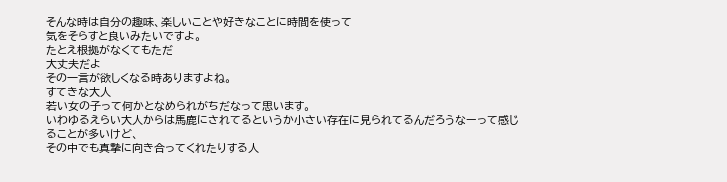そんな時は自分の趣味、楽しいことや好きなことに時間を使って
気をそらすと良いみたいですよ。
たとえ根拠がなくてもただ
大丈夫だよ
その一言が欲しくなる時ありますよね。
すてきな大人
若い女の子って何かとなめられがちだなって思います。
いわゆるえらい大人からは馬鹿にされてるというか小さい存在に見られてるんだろうなーって感じることが多いけど、
その中でも真摯に向き合ってくれたりする人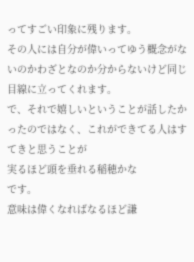ってすごい印象に残ります。
その人には自分が偉いってゆう概念がないのかわざとなのか分からないけど同じ目線に立ってくれます。
で、それで嬉しいということが話したかったのではなく、これができてる人はすてきと思うことが
実るほど頭を垂れる稲穂かな
です。
意味は偉くなればなるほど謙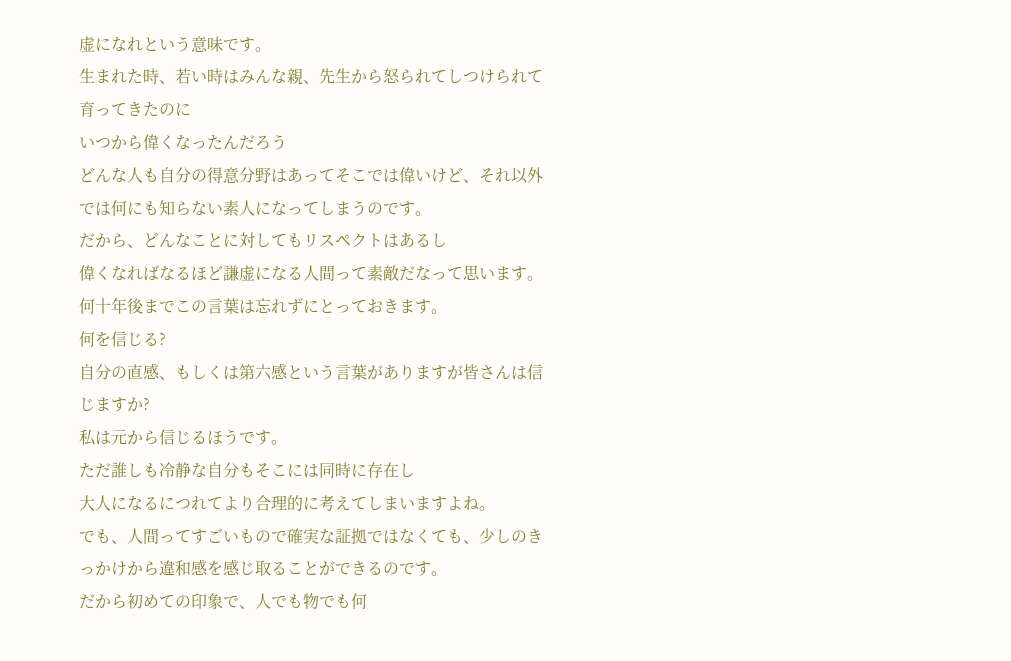虚になれという意味です。
生まれた時、若い時はみんな親、先生から怒られてしつけられて育ってきたのに
いつから偉くなったんだろう
どんな人も自分の得意分野はあってそこでは偉いけど、それ以外では何にも知らない素人になってしまうのです。
だから、どんなことに対してもリスペクトはあるし
偉くなればなるほど謙虚になる人間って素敵だなって思います。
何十年後までこの言葉は忘れずにとっておきます。
何を信じる?
自分の直感、もしくは第六感という言葉がありますが皆さんは信じますか?
私は元から信じるほうです。
ただ誰しも冷静な自分もそこには同時に存在し
大人になるにつれてより合理的に考えてしまいますよね。
でも、人間ってすごいもので確実な証拠ではなくても、少しのきっかけから違和感を感じ取ることができるのです。
だから初めての印象で、人でも物でも何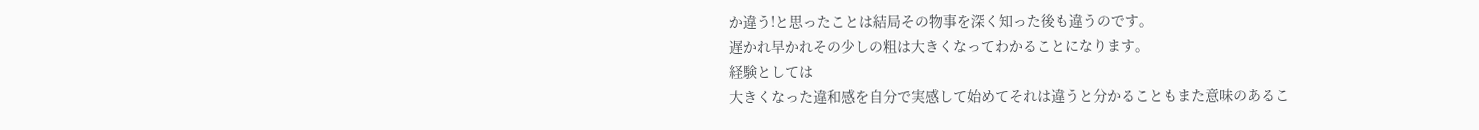か違う!と思ったことは結局その物事を深く知った後も違うのです。
遅かれ早かれその少しの粗は大きくなってわかることになります。
経験としては
大きくなった違和感を自分で実感して始めてそれは違うと分かることもまた意味のあるこ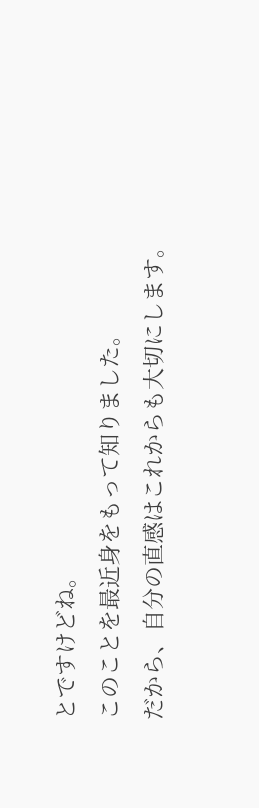とですけどね。
このことを最近身をもって知りました。
だから、自分の直感はこれからも大切にします。